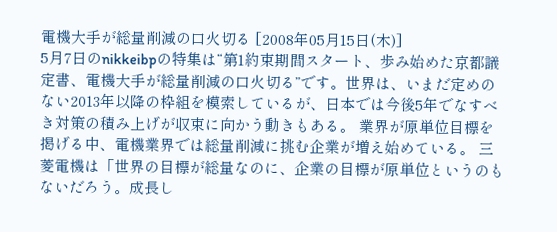電機大手が総量削減の口火切る [2008年05月15日(木)]
5月7日のnikkeibpの特集は“第1約束期間スタート、歩み始めた京都議定書、電機大手が総量削減の口火切る”です。世界は、いまだ定めのない2013年以降の枠組を模索しているが、日本では今後5年でなすべき対策の積み上げが収束に向かう動きもある。 業界が原単位目標を掲げる中、電機業界では総量削減に挑む企業が増え始めている。 三菱電機は「世界の目標が総量なのに、企業の目標が原単位というのもないだろう。成長し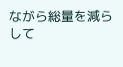ながら総量を減らして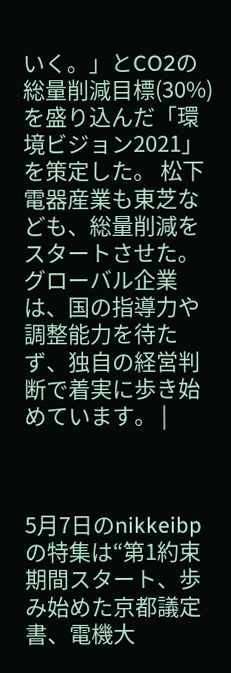いく。」とCO2の総量削減目標(30%)を盛り込んだ「環境ビジョン2021」を策定した。 松下電器産業も東芝なども、総量削減をスタートさせた。 グローバル企業は、国の指導力や調整能力を待たず、独自の経営判断で着実に歩き始めています。 |



5月7日のnikkeibpの特集は“第1約束期間スタート、歩み始めた京都議定書、電機大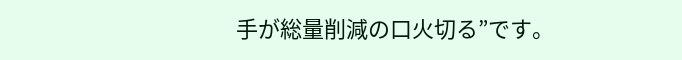手が総量削減の口火切る”です。